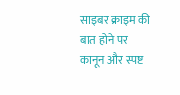साइबर क्राइम की बात होने पर कानून और स्पष्ट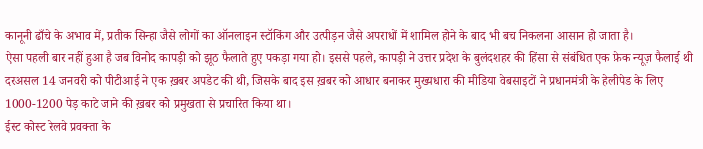कानूनी ढाँचे के अभाव में, प्रतीक सिन्हा जैसे लोगों का ऑनलाइन स्टॉकिंग और उत्पीड़न जैसे अपराधों में शामिल होने के बाद भी बच निकलना आसान हो जाता है।
ऐसा पहली बार नहीं हुआ है जब विनोद कापड़ी को झूठ फैलाते हुए पकड़ा गया हो। इससे पहले, कापड़ी ने उत्तर प्रदेश के बुलंदशहर की हिंसा से संबंधित एक फ़ेक न्यूज़ फैलाई थी
दरअसल 14 जनवरी को पीटीआई ने एक ख़बर अपडेट की थी, जिसके बाद इस ख़बर को आधार बनाकर मुख्यधारा की मीडिया वेबसाइटों ने प्रधानमंत्री के हेलीपेड के लिए 1000-1200 पेड़ काटे जाने की ख़बर को प्रमुखता से प्रचारित किया था।
ईस्ट कोस्ट रेलवे प्रवक्ता के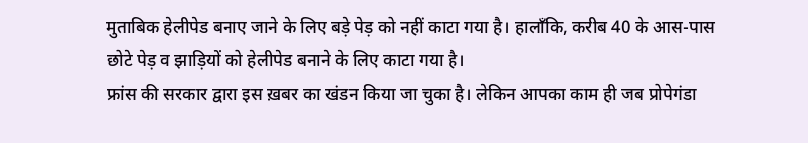मुताबिक हेलीपेड बनाए जाने के लिए बड़े पेड़ को नहीं काटा गया है। हालाँकि, करीब 40 के आस-पास छोटे पेड़ व झाड़ियों को हेलीपेड बनाने के लिए काटा गया है।
फ्रांस की सरकार द्वारा इस ख़बर का खंडन किया जा चुका है। लेकिन आपका काम ही जब प्रोपेगंडा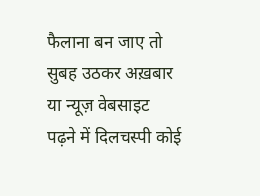फैलाना बन जाए तो सुबह उठकर अख़बार या न्यूज़ वेबसाइट पढ़ने में दिलचस्पी कोई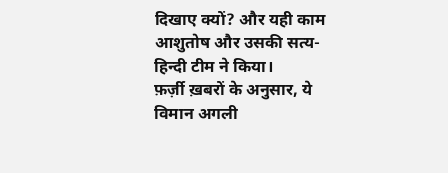दिखाए क्यों? और यही काम आशुतोष और उसकी सत्य-हिन्दी टीम ने किया।
फ़र्ज़ी ख़बरों के अनुसार, ये विमान अगली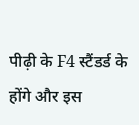पीढ़ी के F4 स्टैंडर्ड के होंगे और इस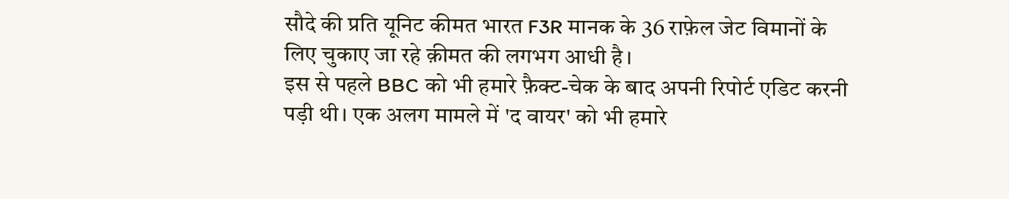सौदे की प्रति यूनिट कीमत भारत F3R मानक के 36 राफ़ेल जेट विमानों के लिए चुकाए जा रहे क़ीमत की लगभग आधी है।
इस से पहले BBC को भी हमारे फ़ैक्ट-चेक के बाद अपनी रिपोर्ट एडिट करनी पड़ी थी। एक अलग मामले में 'द वायर' को भी हमारे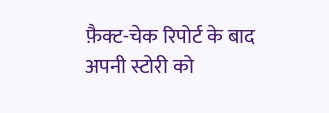फ़ैक्ट-चेक रिपोर्ट के बाद अपनी स्टोरी को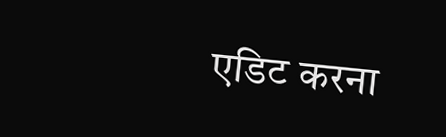एडिट करना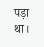पड़ा था।